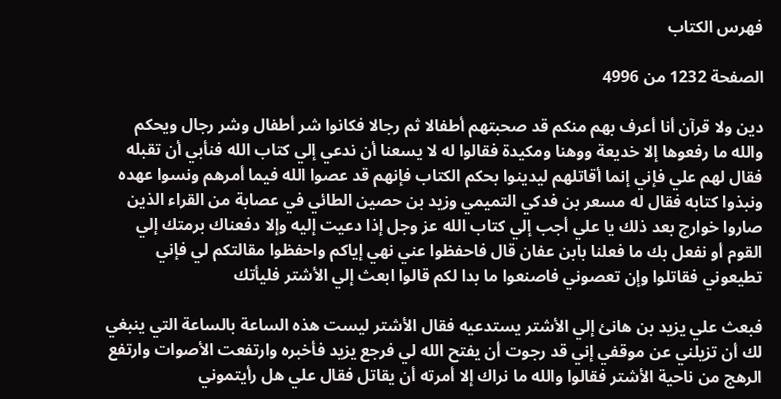فهرس الكتاب

الصفحة 1232 من 4996

دين ولا قرآن أنا أعرف بهم منكم قد صحبتهم أطفالا ثم رجالا فكانوا شر أطفال وشر رجال ويحكم والله ما رفعوها إلا خديعة ووهنا ومكيدة فقالوا له لا يسعنا أن ندعي إلي كتاب الله فنأبي أن تقبله فقال لهم علي فإني إنما أقاتلهم ليدينوا بحكم الكتاب فإنهم قد عصوا الله فيما أمرهم ونسوا عهده ونبذوا كتابه فقال له مسعر بن فدكي التميمي وزيد بن حصين الطائي في عصابة من القراء الذين صاروا خوارج بعد ذلك يا علي أجب إلي كتاب الله عز وجل إذا دعيت إليه وإلا دفعناك برمتك إلي القوم أو نفعل بك ما فعلنا بابن عفان قال فاحفظوا عني نهي إياكم واحفظوا مقالتكم لي فإني تطيعوني فقاتلوا وإن تعصوني فاصنعوا ما بدا لكم قالوا ابعث إلي الأشتر فليأتك

فبعث علي يزيد بن هانئ إلي الأشتر يستدعيه فقال الأشتر ليست هذه الساعة بالساعة التي ينبغي لك أن تزيلني عن موقفي إني قد رجوت أن يفتح الله لي فرجع يزيد فأخبره وارتفعت الأصوات وارتفع الرهج من ناحية الأشتر فقالوا والله ما نراك إلا أمرته أن يقاتل فقال علي هل رأيتموني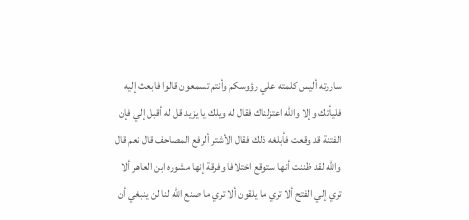ساررته أليس كلمته علي رؤوسكم وأنتم تسمعون قالوا فابعث إليه فليأتك وإلا والله اعتزلناك فقال له ويلك يا يزيد قل له أقبل إلي فإن الفتنة قد وقعت فأبلغه ذلك فقال الأشتر ألرفع المصاحف قال نعم قال والله لقد ظننت أنها ستوقع اختلافا وفرقة إنها مشوره ابن العاهر ألا تري إلي الفتح ألا تري ما يلقون ألا تري ما صنع الله لنا لن ينبغي أن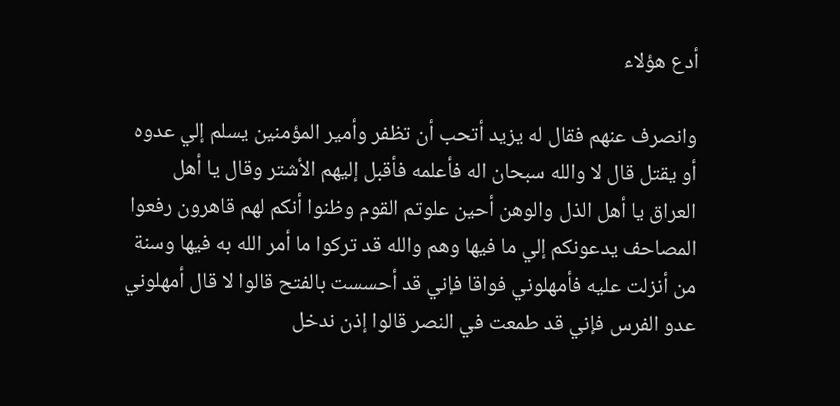أدع هؤلاء

وانصرف عنهم فقال له يزيد أتحب أن تظفر وأمير المؤمنين يسلم إلي عدوه أو يقتل قال لا والله سبحان اله فأعلمه فأقبل إليهم الأشتر وقال يا أهل العراق يا أهل الذل والوهن أحين علوتم القوم وظنوا أنكم لهم قاهرون رفعوا المصاحف يدعونكم إلي ما فيها وهم والله قد تركوا ما أمر الله به فيها وسنة من أنزلت عليه فأمهلوني فواقا فإني قد أحسست بالفتح قالوا لا قال أمهلوني عدو الفرس فإني قد طمعت في النصر قالوا إذن ندخل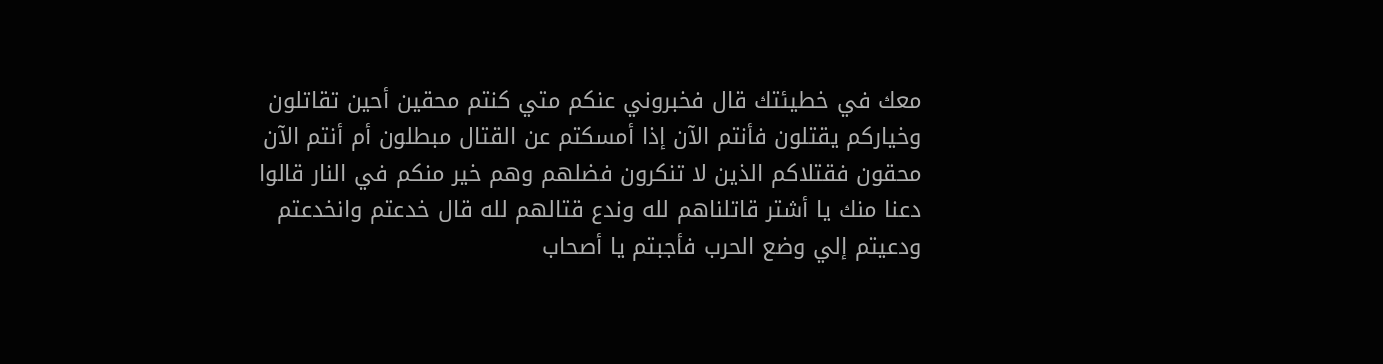معك في خطيئتك قال فخبروني عنكم متي كنتم محقين أحين تقاتلون وخياركم يقتلون فأنتم الآن إذا أمسكتم عن القتال مبطلون أم أنتم الآن محقون فقتلاكم الذين لا تنكرون فضلهم وهم خير منكم في النار قالوا دعنا منك يا أشتر قاتلناهم لله وندع قتالهم لله قال خدعتم وانخدعتم ودعيتم إلي وضع الحرب فأجبتم يا أصحاب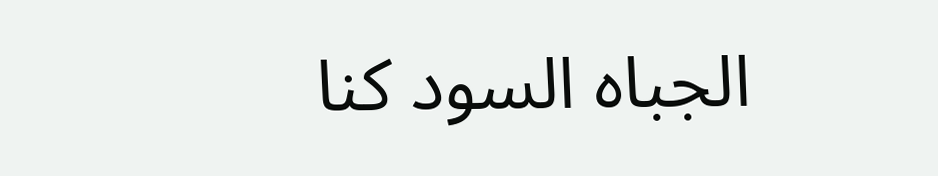الجباه السود كنا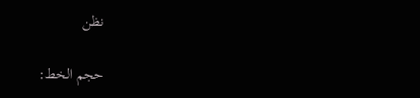نظن

حجم الخط: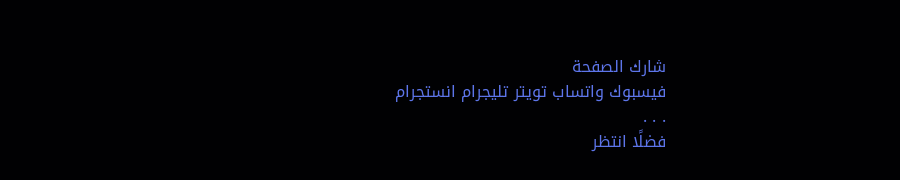شارك الصفحة
فيسبوك واتساب تويتر تليجرام انستجرام
. . .
فضلًا انتظر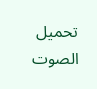تحميل الصوت